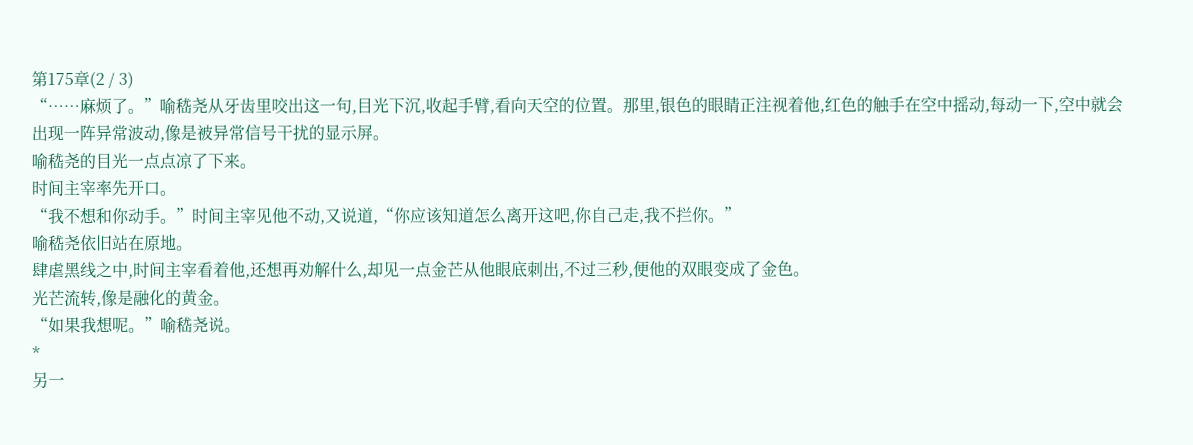第175章(2 / 3)
“……麻烦了。”喻嵇尧从牙齿里咬出这一句,目光下沉,收起手臂,看向天空的位置。那里,银色的眼睛正注视着他,红色的触手在空中摇动,每动一下,空中就会出现一阵异常波动,像是被异常信号干扰的显示屏。
喻嵇尧的目光一点点凉了下来。
时间主宰率先开口。
“我不想和你动手。”时间主宰见他不动,又说道,“你应该知道怎么离开这吧,你自己走,我不拦你。”
喻嵇尧依旧站在原地。
肆虐黑线之中,时间主宰看着他,还想再劝解什么,却见一点金芒从他眼底刺出,不过三秒,便他的双眼变成了金色。
光芒流转,像是融化的黄金。
“如果我想呢。”喻嵇尧说。
*
另一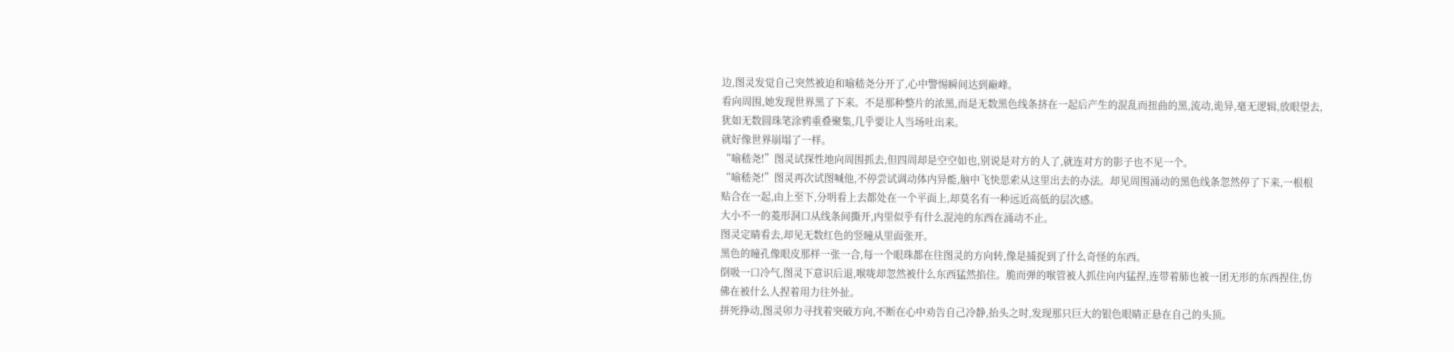边,图灵发觉自己突然被迫和喻嵇尧分开了,心中警惕瞬间达到巅峰。
看向周围,她发现世界黑了下来。不是那种整片的浓黑,而是无数黑色线条挤在一起后产生的混乱而扭曲的黑,流动,诡异,毫无逻辑,放眼望去,犹如无数圆珠笔涂鸦重叠聚集,几乎要让人当场吐出来。
就好像世界崩塌了一样。
“喻嵇尧!”图灵试探性地向周围抓去,但四周却是空空如也,别说是对方的人了,就连对方的影子也不见一个。
“喻嵇尧!”图灵再次试图喊他,不停尝试调动体内异能,脑中飞快思索从这里出去的办法。却见周围涌动的黑色线条忽然停了下来,一根根贴合在一起,由上至下,分明看上去都处在一个平面上,却莫名有一种远近高低的层次感。
大小不一的菱形洞口从线条间撕开,内里似乎有什么混沌的东西在涌动不止。
图灵定睛看去,却见无数红色的竖瞳从里面张开。
黑色的瞳孔像眼皮那样一张一合,每一个眼珠都在往图灵的方向转,像是捕捉到了什么奇怪的东西。
倒吸一口冷气,图灵下意识后退,喉咙却忽然被什么东西猛然掐住。脆而弹的喉管被人抓住向内猛捏,连带着肺也被一团无形的东西捏住,仿佛在被什么人捏着用力往外扯。
拼死挣动,图灵卯力寻找着突破方向,不断在心中劝告自己冷静,抬头之时,发现那只巨大的银色眼睛正悬在自己的头顶。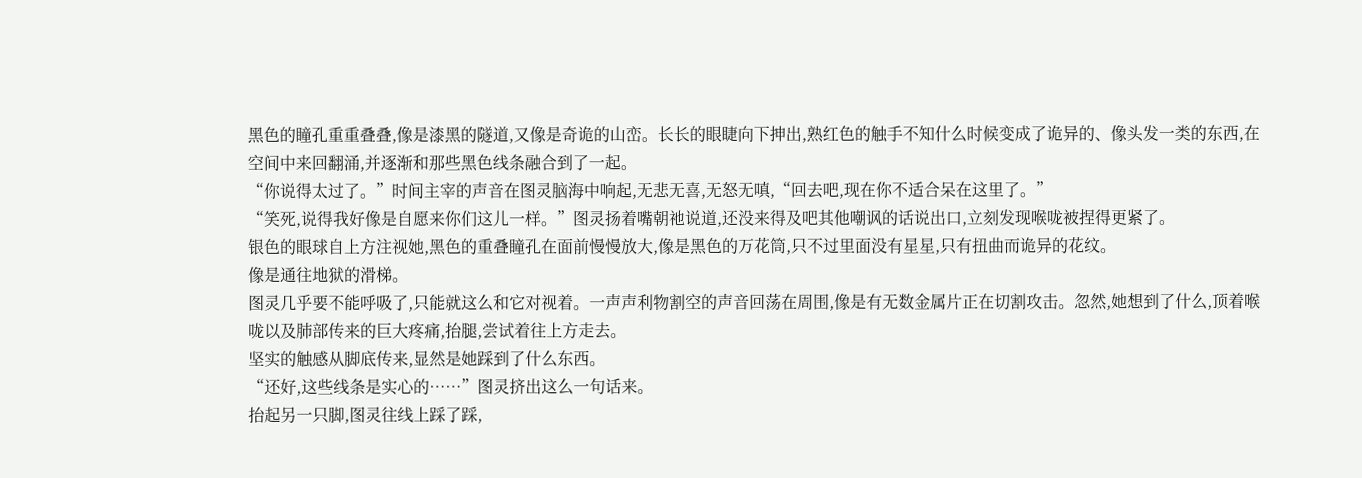黑色的瞳孔重重叠叠,像是漆黑的隧道,又像是奇诡的山峦。长长的眼睫向下抻出,熟红色的触手不知什么时候变成了诡异的、像头发一类的东西,在空间中来回翻涌,并逐渐和那些黑色线条融合到了一起。
“你说得太过了。”时间主宰的声音在图灵脑海中响起,无悲无喜,无怒无嗔,“回去吧,现在你不适合呆在这里了。”
“笑死,说得我好像是自愿来你们这儿一样。”图灵扬着嘴朝祂说道,还没来得及吧其他嘲讽的话说出口,立刻发现喉咙被捏得更紧了。
银色的眼球自上方注视她,黑色的重叠瞳孔在面前慢慢放大,像是黑色的万花筒,只不过里面没有星星,只有扭曲而诡异的花纹。
像是通往地狱的滑梯。
图灵几乎要不能呼吸了,只能就这么和它对视着。一声声利物割空的声音回荡在周围,像是有无数金属片正在切割攻击。忽然,她想到了什么,顶着喉咙以及肺部传来的巨大疼痛,抬腿,尝试着往上方走去。
坚实的触感从脚底传来,显然是她踩到了什么东西。
“还好,这些线条是实心的……”图灵挤出这么一句话来。
抬起另一只脚,图灵往线上踩了踩,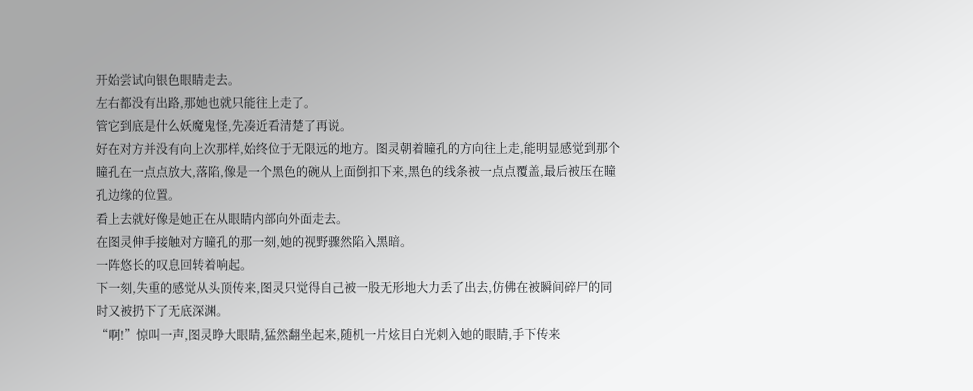开始尝试向银色眼睛走去。
左右都没有出路,那她也就只能往上走了。
管它到底是什么妖魔鬼怪,先凑近看清楚了再说。
好在对方并没有向上次那样,始终位于无限远的地方。图灵朝着瞳孔的方向往上走,能明显感觉到那个瞳孔在一点点放大,落陷,像是一个黑色的碗从上面倒扣下来,黑色的线条被一点点覆盖,最后被压在瞳孔边缘的位置。
看上去就好像是她正在从眼睛内部向外面走去。
在图灵伸手接触对方瞳孔的那一刻,她的视野骤然陷入黑暗。
一阵悠长的叹息回转着响起。
下一刻,失重的感觉从头顶传来,图灵只觉得自己被一股无形地大力丢了出去,仿佛在被瞬间碎尸的同时又被扔下了无底深渊。
“啊!”惊叫一声,图灵睁大眼睛,猛然翻坐起来,随机一片炫目白光刺入她的眼睛,手下传来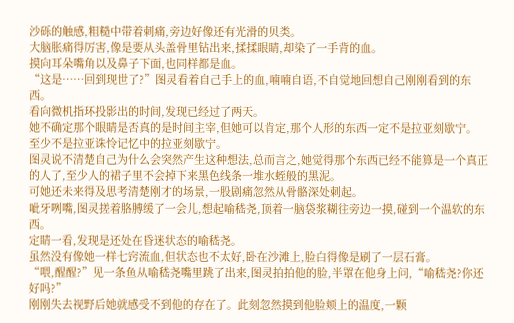沙砾的触感,粗糙中带着刺痛,旁边好像还有光滑的贝类。
大脑胀痛得厉害,像是要从头盖骨里钻出来,揉揉眼睛,却染了一手背的血。
摸向耳朵嘴角以及鼻子下面,也同样都是血。
“这是……回到现世了?”图灵看着自己手上的血,喃喃自语,不自觉地回想自己刚刚看到的东西。
看向微机指环投影出的时间,发现已经过了两天。
她不确定那个眼睛是否真的是时间主宰,但她可以肯定,那个人形的东西一定不是拉亚刻歇宁。
至少不是拉亚诛怜记忆中的拉亚刻歇宁。
图灵说不清楚自己为什么会突然产生这种想法,总而言之,她觉得那个东西已经不能算是一个真正的人了,至少人的裙子里不会掉下来黑色线条一堆水蛭般的黑泥。
可她还未来得及思考清楚刚才的场景,一股剧痛忽然从骨骼深处刺起。
呲牙咧嘴,图灵搓着胳膊缓了一会儿,想起喻嵇尧,顶着一脑袋浆糊往旁边一摸,碰到一个温软的东西。
定睛一看,发现是还处在昏迷状态的喻嵇尧。
虽然没有像她一样七窍流血,但状态也不太好,卧在沙滩上,脸白得像是刷了一层石膏。
“喂,醒醒?”见一条鱼从喻嵇尧嘴里跳了出来,图灵拍拍他的脸,半罩在他身上问,“喻嵇尧?你还好吗?”
刚刚失去视野后她就感受不到他的存在了。此刻忽然摸到他脸颊上的温度,一颗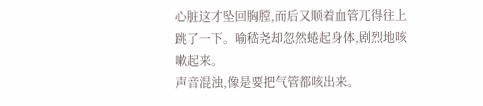心脏这才坠回胸膛,而后又顺着血管兀得往上跳了一下。喻嵇尧却忽然蜷起身体,剧烈地咳嗽起来。
声音混浊,像是要把气管都咳出来。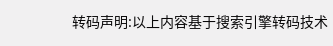转码声明:以上内容基于搜索引擎转码技术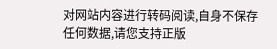对网站内容进行转码阅读,自身不保存任何数据,请您支持正版